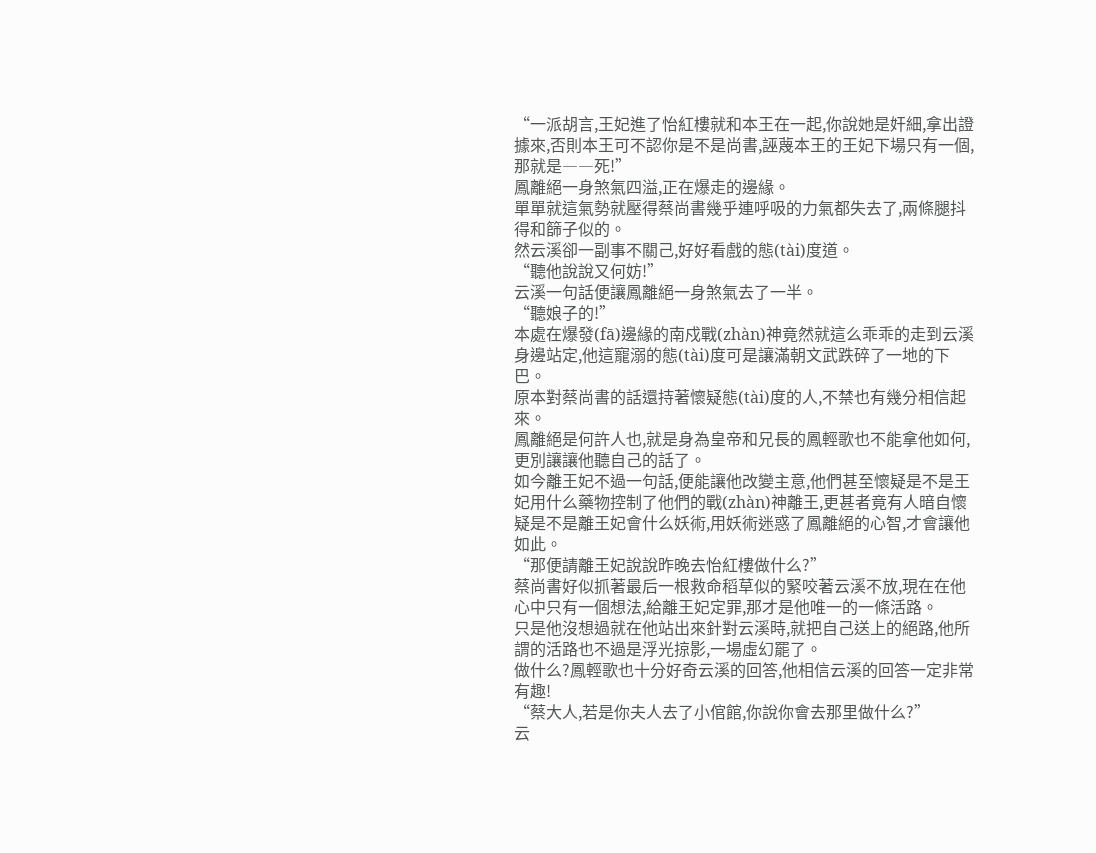“一派胡言,王妃進了怡紅樓就和本王在一起,你說她是奸細,拿出證據來,否則本王可不認你是不是尚書,誣蔑本王的王妃下場只有一個,那就是――死!”
鳳離絕一身煞氣四溢,正在爆走的邊緣。
單單就這氣勢就壓得蔡尚書幾乎連呼吸的力氣都失去了,兩條腿抖得和篩子似的。
然云溪卻一副事不關己,好好看戲的態(tài)度道。
“聽他說說又何妨!”
云溪一句話便讓鳳離絕一身煞氣去了一半。
“聽娘子的!”
本處在爆發(fā)邊緣的南戍戰(zhàn)神竟然就這么乖乖的走到云溪身邊站定,他這寵溺的態(tài)度可是讓滿朝文武跌碎了一地的下巴。
原本對蔡尚書的話還持著懷疑態(tài)度的人,不禁也有幾分相信起來。
鳳離絕是何許人也,就是身為皇帝和兄長的鳳輕歌也不能拿他如何,更別讓讓他聽自己的話了。
如今離王妃不過一句話,便能讓他改變主意,他們甚至懷疑是不是王妃用什么藥物控制了他們的戰(zhàn)神離王,更甚者竟有人暗自懷疑是不是離王妃會什么妖術,用妖術迷惑了鳳離絕的心智,才會讓他如此。
“那便請離王妃說說昨晚去怡紅樓做什么?”
蔡尚書好似抓著最后一根救命稻草似的緊咬著云溪不放,現在在他心中只有一個想法,給離王妃定罪,那才是他唯一的一條活路。
只是他沒想過就在他站出來針對云溪時,就把自己送上的絕路,他所謂的活路也不過是浮光掠影,一場虛幻罷了。
做什么?鳳輕歌也十分好奇云溪的回答,他相信云溪的回答一定非常有趣!
“蔡大人,若是你夫人去了小倌館,你說你會去那里做什么?”
云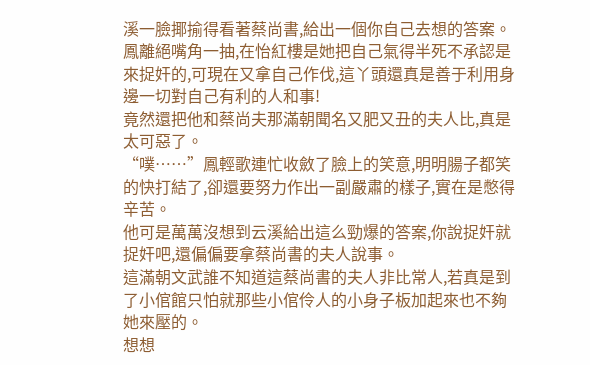溪一臉揶揄得看著蔡尚書,給出一個你自己去想的答案。
鳳離絕嘴角一抽,在怡紅樓是她把自己氣得半死不承認是來捉奸的,可現在又拿自己作伐,這丫頭還真是善于利用身邊一切對自己有利的人和事!
竟然還把他和蔡尚夫那滿朝聞名又肥又丑的夫人比,真是太可惡了。
“噗……”鳳輕歌連忙收斂了臉上的笑意,明明腸子都笑的快打結了,卻還要努力作出一副嚴肅的樣子,實在是憋得辛苦。
他可是萬萬沒想到云溪給出這么勁爆的答案,你說捉奸就捉奸吧,還偏偏要拿蔡尚書的夫人說事。
這滿朝文武誰不知道這蔡尚書的夫人非比常人,若真是到了小倌館只怕就那些小倌伶人的小身子板加起來也不夠她來壓的。
想想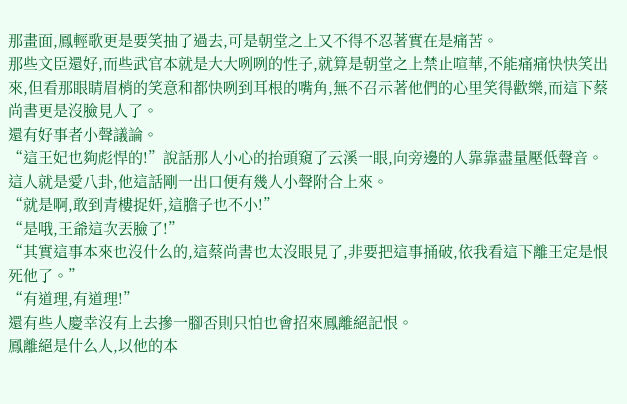那畫面,鳳輕歌更是要笑抽了過去,可是朝堂之上又不得不忍著實在是痛苦。
那些文臣還好,而些武官本就是大大咧咧的性子,就算是朝堂之上禁止喧華,不能痛痛快快笑出來,但看那眼睛眉梢的笑意和都快咧到耳根的嘴角,無不召示著他們的心里笑得歡樂,而這下蔡尚書更是沒臉見人了。
還有好事者小聲議論。
“這王妃也夠彪悍的!”說話那人小心的抬頭窺了云溪一眼,向旁邊的人靠靠盡量壓低聲音。
這人就是愛八卦,他這話剛一出口便有幾人小聲附合上來。
“就是啊,敢到青樓捉奸,這膽子也不小!”
“是哦,王爺這次丟臉了!”
“其實這事本來也沒什么的,這蔡尚書也太沒眼見了,非要把這事捅破,依我看這下離王定是恨死他了。”
“有道理,有道理!”
還有些人慶幸沒有上去摻一腳否則只怕也會招來鳳離絕記恨。
鳳離絕是什么人,以他的本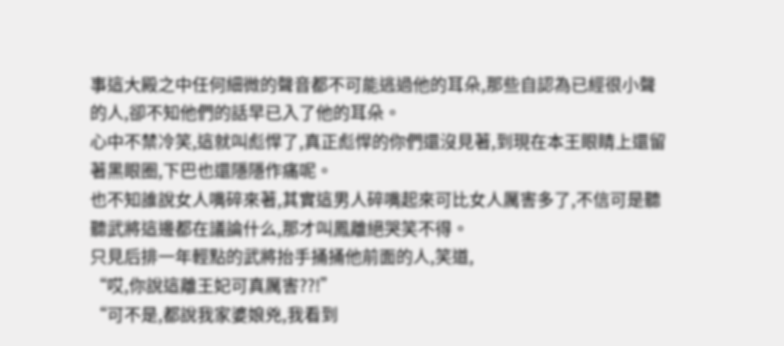事這大殿之中任何細微的聲音都不可能逃過他的耳朵,那些自認為已經很小聲的人,卻不知他們的話早已入了他的耳朵。
心中不禁冷笑,這就叫彪悍了,真正彪悍的你們還沒見著,到現在本王眼睛上還留著黑眼圈,下巴也還隱隱作痛呢。
也不知誰說女人嘴碎來著,其實這男人碎嘴起來可比女人厲害多了,不信可是聽聽武將這邊都在議論什么,那才叫鳳離絕哭笑不得。
只見后排一年輕點的武將抬手捅捅他前面的人,笑道,
“哎,你說這離王妃可真厲害??!”
“可不是,都說我家婆娘兇,我看到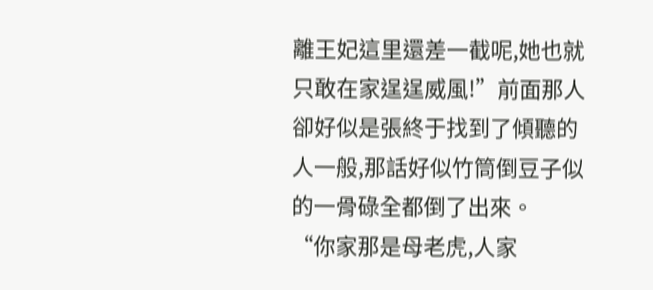離王妃這里還差一截呢,她也就只敢在家逞逞威風!”前面那人卻好似是張終于找到了傾聽的人一般,那話好似竹筒倒豆子似的一骨碌全都倒了出來。
“你家那是母老虎,人家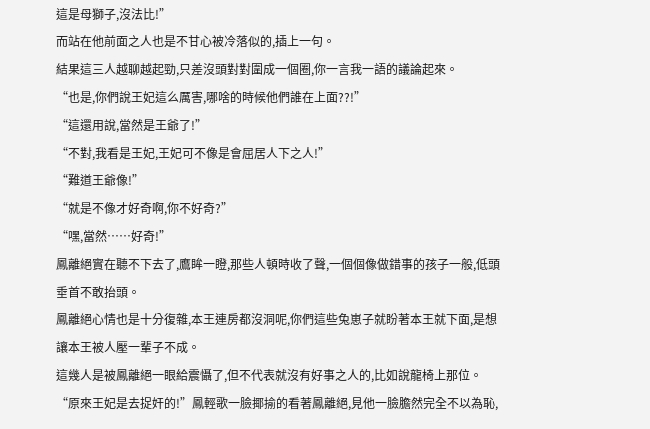這是母獅子,沒法比!”
而站在他前面之人也是不甘心被冷落似的,插上一句。
結果這三人越聊越起勁,只差沒頭對對圍成一個圈,你一言我一語的議論起來。
“也是,你們說王妃這么厲害,哪啥的時候他們誰在上面??!”
“這還用說,當然是王爺了!”
“不對,我看是王妃,王妃可不像是會屈居人下之人!”
“難道王爺像!”
“就是不像才好奇啊,你不好奇?”
“嘿,當然……好奇!”
鳳離絕實在聽不下去了,鷹眸一瞪,那些人頓時收了聲,一個個像做錯事的孩子一般,低頭垂首不敢抬頭。
鳳離絕心情也是十分復雜,本王連房都沒洞呢,你們這些兔崽子就盼著本王就下面,是想讓本王被人壓一輩子不成。
這幾人是被鳳離絕一眼給震懾了,但不代表就沒有好事之人的,比如說龍椅上那位。
“原來王妃是去捉奸的!”鳳輕歌一臉揶揄的看著鳳離絕,見他一臉膽然完全不以為恥,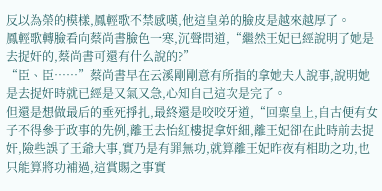反以為榮的模樣,鳳輕歌不禁感嘆,他這皇弟的臉皮是越來越厚了。
鳳輕歌轉臉看向蔡尚書臉色一寒,沉聲問道,“繼然王妃已經說明了她是去捉奸的,蔡尚書可還有什么說的?”
“臣、臣……”蔡尚書早在云溪剛剛意有所指的拿她夫人說事,說明她是去捉奸時就已經是又氣又急,心知自己這次是完了。
但還是想做最后的垂死掙扎,最終還是咬咬牙道,“回稟皇上,自古便有女子不得參于政事的先例,離王去怡紅樓捉拿奸細,離王妃卻在此時前去捉奸,險些誤了王爺大事,實乃是有罪無功,就算離王妃昨夜有相助之功,也只能算將功補過,這賞賜之事實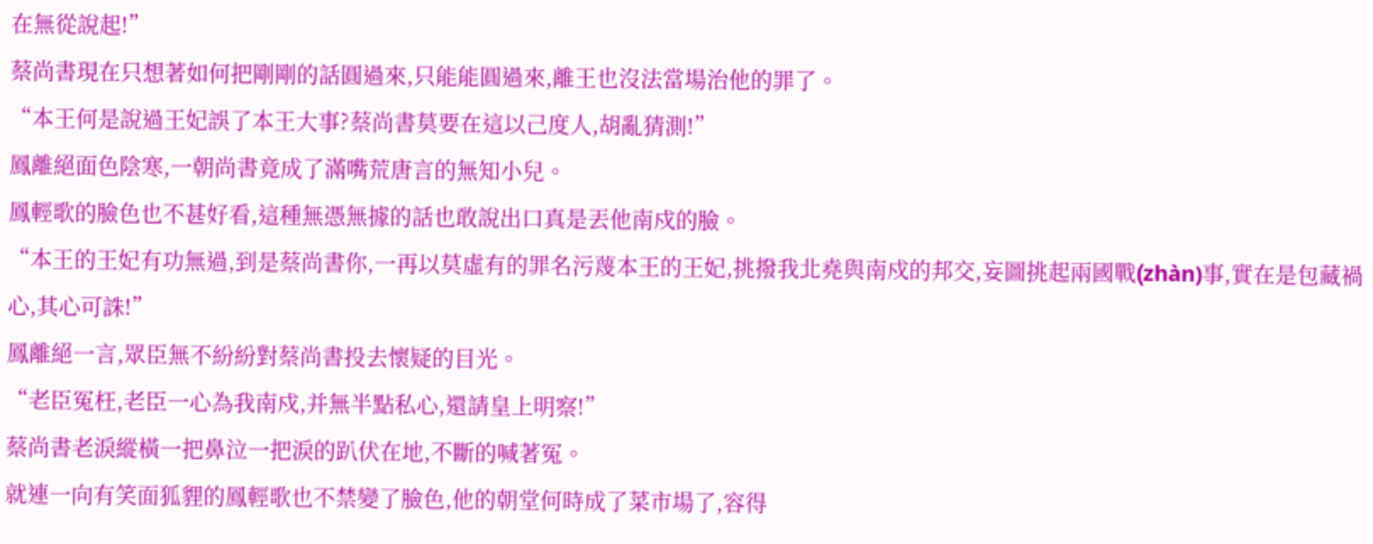在無從說起!”
蔡尚書現在只想著如何把剛剛的話圓過來,只能能圓過來,離王也沒法當場治他的罪了。
“本王何是說過王妃誤了本王大事?蔡尚書莫要在這以己度人,胡亂猜測!”
鳳離絕面色陰寒,一朝尚書竟成了滿嘴荒唐言的無知小兒。
鳳輕歌的臉色也不甚好看,這種無憑無據的話也敢說出口真是丟他南戍的臉。
“本王的王妃有功無過,到是蔡尚書你,一再以莫虛有的罪名污蔑本王的王妃,挑撥我北堯與南戍的邦交,妄圖挑起兩國戰(zhàn)事,實在是包藏禍心,其心可誅!”
鳳離絕一言,眾臣無不紛紛對蔡尚書投去懷疑的目光。
“老臣冤枉,老臣一心為我南戍,并無半點私心,還請皇上明察!”
蔡尚書老淚縱橫一把鼻泣一把淚的趴伏在地,不斷的喊著冤。
就連一向有笑面狐貍的鳳輕歌也不禁變了臉色,他的朝堂何時成了菜市場了,容得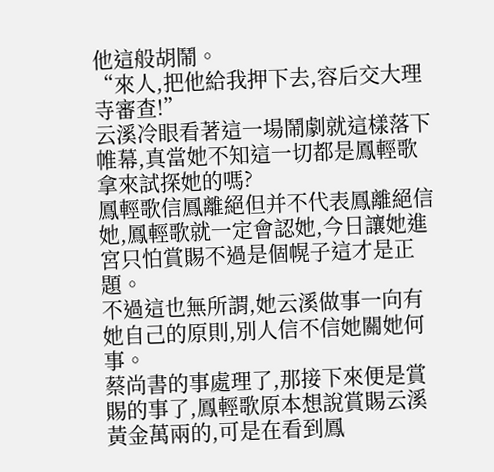他這般胡鬧。
“來人,把他給我押下去,容后交大理寺審查!”
云溪冷眼看著這一場鬧劇就這樣落下帷幕,真當她不知這一切都是鳳輕歌拿來試探她的嗎?
鳳輕歌信鳳離絕但并不代表鳳離絕信她,鳳輕歌就一定會認她,今日讓她進宮只怕賞賜不過是個幌子這才是正題。
不過這也無所謂,她云溪做事一向有她自己的原則,別人信不信她關她何事。
蔡尚書的事處理了,那接下來便是賞賜的事了,鳳輕歌原本想說賞賜云溪黃金萬兩的,可是在看到鳳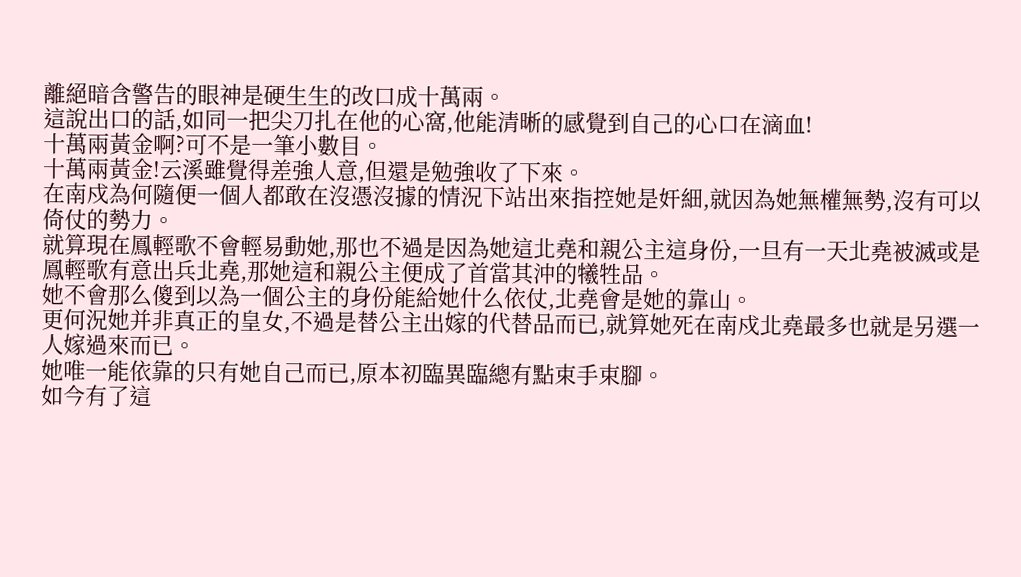離絕暗含警告的眼神是硬生生的改口成十萬兩。
這說出口的話,如同一把尖刀扎在他的心窩,他能清晰的感覺到自己的心口在滴血!
十萬兩黃金啊?可不是一筆小數目。
十萬兩黃金!云溪雖覺得差強人意,但還是勉強收了下來。
在南戍為何隨便一個人都敢在沒憑沒據的情況下站出來指控她是奸細,就因為她無權無勢,沒有可以倚仗的勢力。
就算現在鳳輕歌不會輕易動她,那也不過是因為她這北堯和親公主這身份,一旦有一天北堯被滅或是鳳輕歌有意出兵北堯,那她這和親公主便成了首當其沖的犧牲品。
她不會那么傻到以為一個公主的身份能給她什么依仗,北堯會是她的靠山。
更何況她并非真正的皇女,不過是替公主出嫁的代替品而已,就算她死在南戍北堯最多也就是另選一人嫁過來而已。
她唯一能依靠的只有她自己而已,原本初臨異臨總有點束手束腳。
如今有了這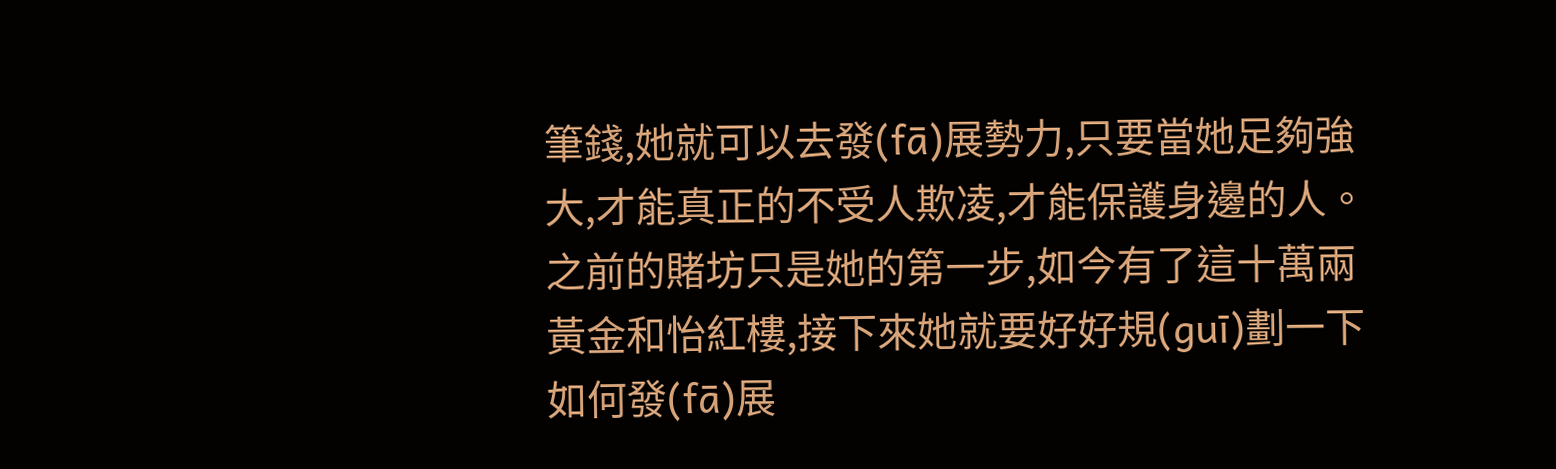筆錢,她就可以去發(fā)展勢力,只要當她足夠強大,才能真正的不受人欺凌,才能保護身邊的人。
之前的賭坊只是她的第一步,如今有了這十萬兩黃金和怡紅樓,接下來她就要好好規(guī)劃一下如何發(fā)展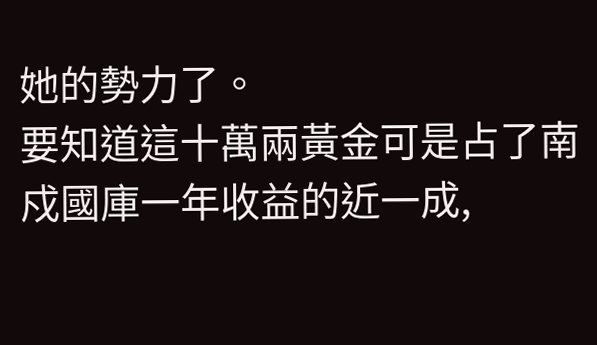她的勢力了。
要知道這十萬兩黃金可是占了南戍國庫一年收益的近一成,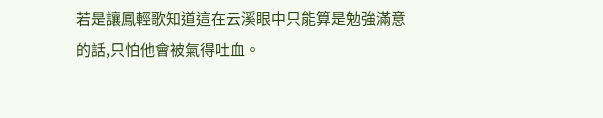若是讓鳳輕歌知道這在云溪眼中只能算是勉強滿意的話,只怕他會被氣得吐血。